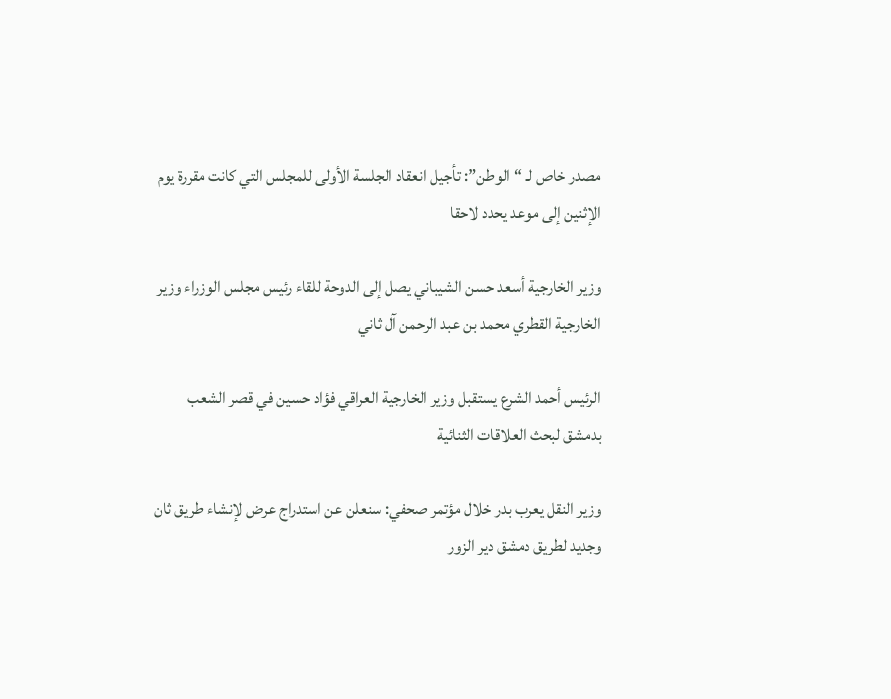مصدر خاص لـ “الوطن”: تأجيل انعقاد الجلسة الأولى للمجلس التي كانت مقررة يوم الإثنين إلى موعد يحدد لاحقا

وزير الخارجية أسعد حسن الشيباني يصل إلى الدوحة للقاء رئيس مجلس الوزراء وزير الخارجية القطري محمد بن عبد الرحمن آل ثاني

الرئيس أحمد الشرع يستقبل وزير الخارجية العراقي فؤاد حسين في قصر الشعب بدمشق لبحث العلاقات الثنائية

وزير النقل يعرب بدر خلال مؤتمر صحفي: سنعلن عن استدراج عرض لإنشاء طريق ثان وجديد لطريق دمشق دير الزور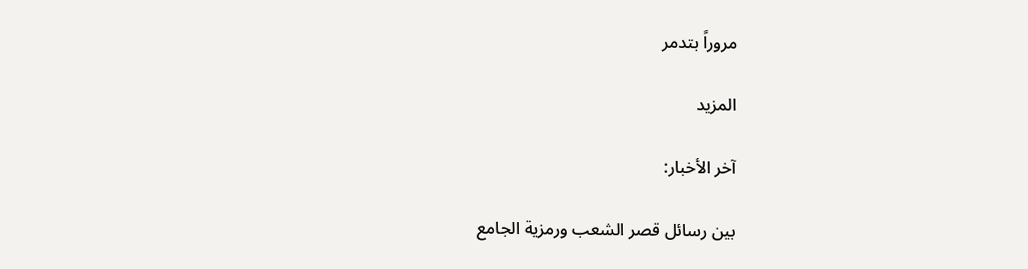مروراً بتدمر

المزيد

آخر الأخبار:

بين رسائل قصر الشعب ورمزية الجامع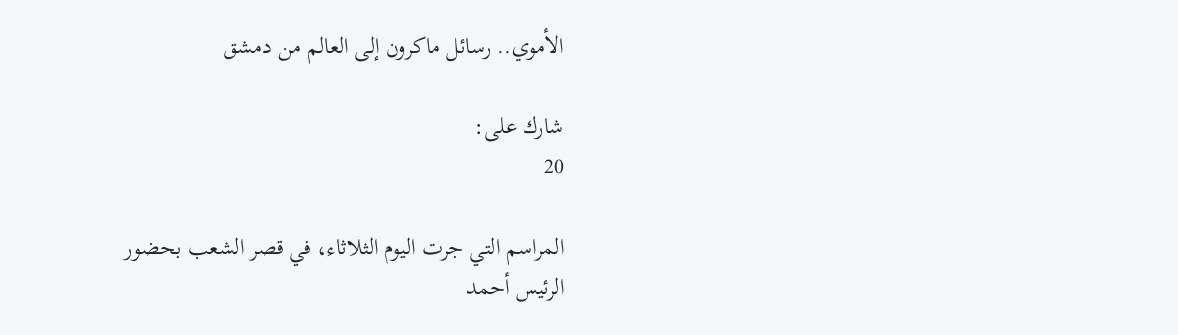الأموي.. رسائل ماكرون إلى العالم من دمشق

شارك على:
20

المراسم التي جرت اليوم الثلاثاء، في قصر الشعب بحضور الرئيس أحمد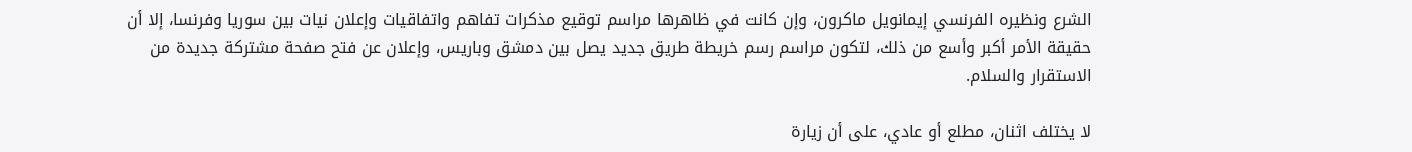الشرع ونظيره الفرنسي إيمانويل ماكرون، وإن كانت في ظاهرها مراسم توقيع مذكرات تفاهم واتفاقيات وإعلان نيات بين سوريا وفرنسا، إلا أن حقيقة الأمر أكبر وأسع من ذلك، لتكون مراسم رسم خريطة طريق جديد يصل بين دمشق وباريس، وإعلان عن فتح صفحة مشتركة جديدة من الاستقرار والسلام.

لا يختلف اثنان، مطلع أو عادي، على أن زيارة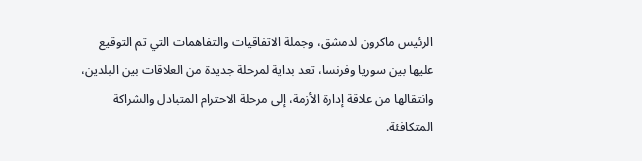الرئيس ماكرون لدمشق، وجملة الاتفاقيات والتفاهمات التي تم التوقيع عليها بين سوريا وفرنسا، تعد بداية لمرحلة جديدة من العلاقات بين البلدين، وانتقالها من علاقة إدارة الأزمة، إلى مرحلة الاحترام المتبادل والشراكة المتكافئة.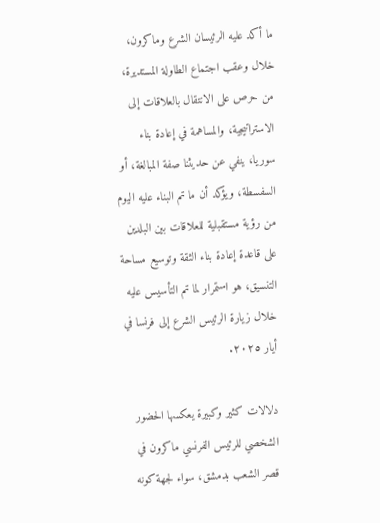ما أكد عليه الرئيسان الشرع وماكرون، خلال وعقب اجتماع الطاولة المستديرة، من حرص على الانتقال بالعلاقات إلى الاستراتيجية، والمساهمة في إعادة بناء سوريا، ينفي عن حديثنا صفة المبالغة، أو السفسطة، ويؤكد أن ما تم البناء عليه اليوم من رؤية مستقبلية للعلاقات بين البلدين على قاعدة إعادة بناء الثقة وتوسيع مساحة التنسيق، هو استمرار لما تم التأسيس عليه خلال زيارة الرئيس الشرع إلى فرنسا في أيار ٢٠٢٥.

دلالات كثير وكبيرة يعكسها الحضور الشخصي للرئيس الفرنسي ماكرون في قصر الشعب بدمشق، سواء لجهة كونه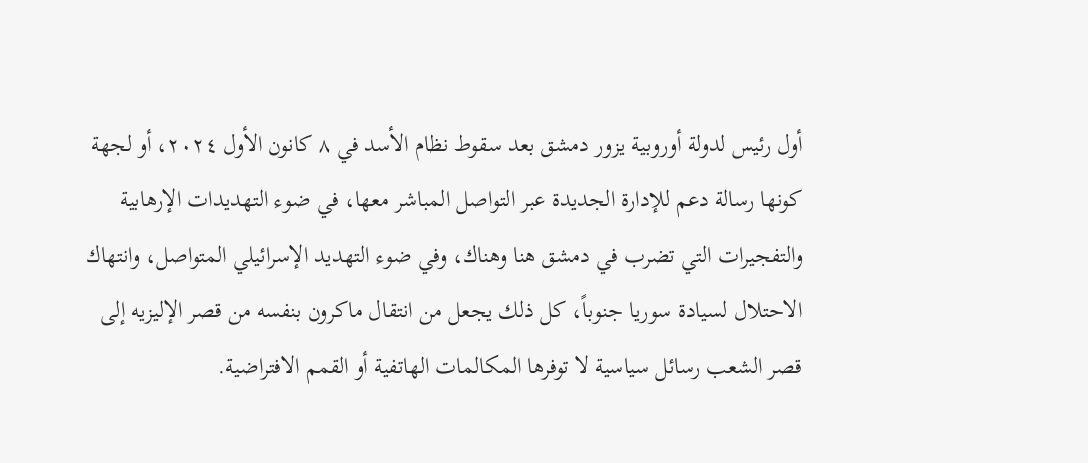أول رئيس لدولة أوروبية يزور دمشق بعد سقوط نظام الأسد في ٨ كانون الأول ٢٠٢٤، أو لجهة كونها رسالة دعم للإدارة الجديدة عبر التواصل المباشر معها، في ضوء التهديدات الإرهابية والتفجيرات التي تضرب في دمشق هنا وهناك، وفي ضوء التهديد الإسرائيلي المتواصل، وانتهاك الاحتلال لسيادة سوريا جنوباً، كل ذلك يجعل من انتقال ماكرون بنفسه من قصر الإليزيه إلى قصر الشعب رسائل سياسية لا توفرها المكالمات الهاتفية أو القمم الافتراضية.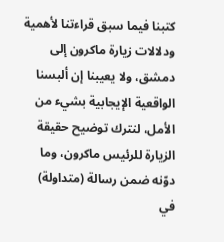كتبنا فيما سبق قراءتنا لأهمية ودلالات زيارة ماكرون إلى دمشق، ولا يعيبنا إن ألبسنا الواقعية الإيجابية بشيء من الأمل، لنترك توضيح حقيقة الزيارة للرئيس ماكرون، وما دوّنه ضمن رسالة (متداولة) في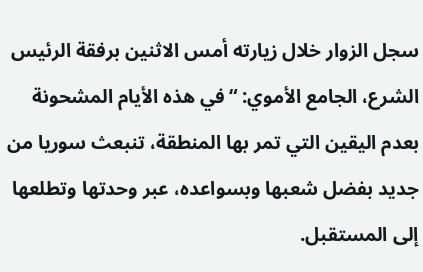سجل الزوار خلال زيارته أمس الاثنين برفقة الرئيس الشرع، الجامع الأموي: “في هذه الأيام المشحونة بعدم اليقين التي تمر بها المنطقة، تنبعث سوريا من جديد بفضل شعبها وبسواعده، عبر وحدتها وتطلعها إلى المستقبل.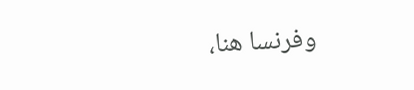وفرنسا هنا،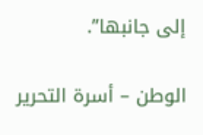إلى جانبها”.

الوطن – أسرة التحرير